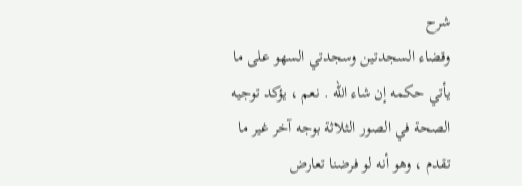شرح
وقضاء السجدتين وسجدتي السهو على ما يأتي حكمه إن شاء الله . نعم ، يؤكد توجيه
الصحة في الصور الثلاثة بوجه آخر غير ما تقدم ، وهو أنه لو فرضنا تعارض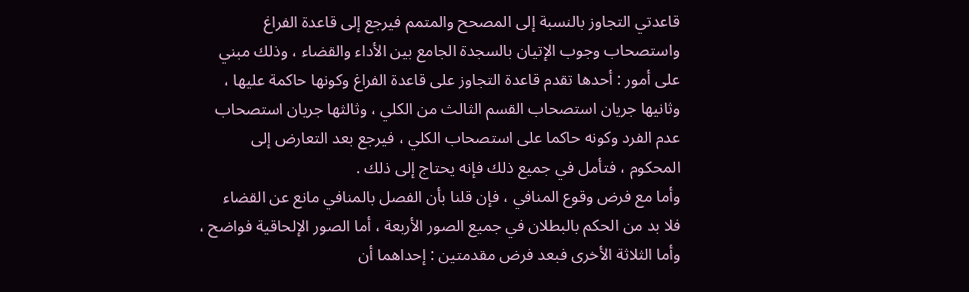قاعدتي التجاوز بالنسبة إلى المصحح والمتمم فيرجع إلى قاعدة الفراغ
واستصحاب وجوب الإتيان بالسجدة الجامع بين الأداء والقضاء ، وذلك مبني
على أمور : أحدها تقدم قاعدة التجاوز على قاعدة الفراغ وكونها حاكمة عليها ،
وثانيها جريان استصحاب القسم الثالث من الكلي ، وثالثها جريان استصحاب
عدم الفرد وكونه حاكما على استصحاب الكلي ، فيرجع بعد التعارض إلى
المحكوم ، فتأمل في جميع ذلك فإنه يحتاج إلى ذلك .
وأما مع فرض وقوع المنافي ، فإن قلنا بأن الفصل بالمنافي مانع عن القضاء
فلا بد من الحكم بالبطلان في جميع الصور الأربعة ، أما الصور الإلحاقية فواضح ،
وأما الثلاثة الأخرى فبعد فرض مقدمتين : إحداهما أن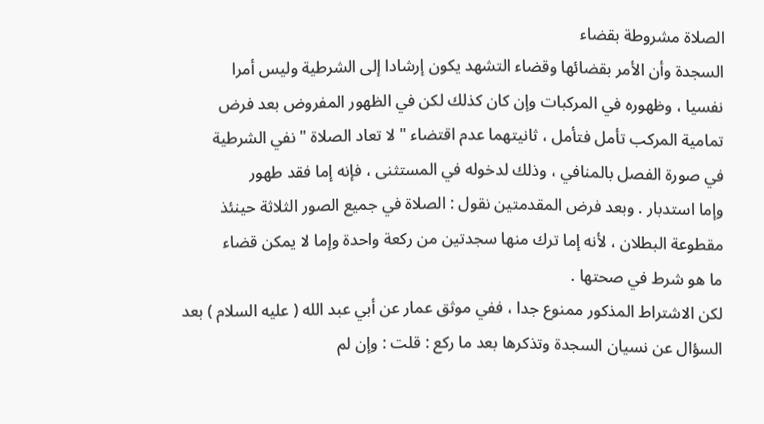الصلاة مشروطة بقضاء
السجدة وأن الأمر بقضائها وقضاء التشهد يكون إرشادا إلى الشرطية وليس أمرا
نفسيا ، وظهوره في المركبات وإن كان كذلك لكن في الظهور المفروض بعد فرض
تمامية المركب تأمل فتأمل ، ثانيتهما عدم اقتضاء " لا تعاد الصلاة " نفي الشرطية
في صورة الفصل بالمنافي ، وذلك لدخوله في المستثنى ، فإنه إما فقد طهور
وإما استدبار . وبعد فرض المقدمتين نقول : الصلاة في جميع الصور الثلاثة حينئذ
مقطوعة البطلان ، لأنه إما ترك منها سجدتين من ركعة واحدة وإما لا يمكن قضاء
ما هو شرط في صحتها .
لكن الاشتراط المذكور ممنوع جدا ، ففي موثق عمار عن أبي عبد الله ( عليه السلام ) بعد
السؤال عن نسيان السجدة وتذكرها بعد ما ركع : قلت : وإن لم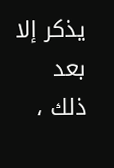يذكر إلا بعد ذلك ،